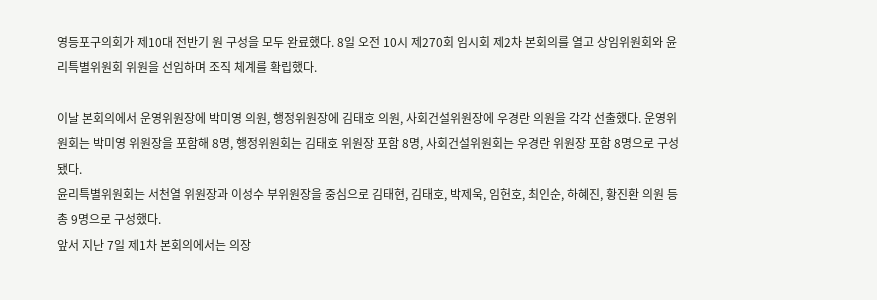영등포구의회가 제10대 전반기 원 구성을 모두 완료했다. 8일 오전 10시 제270회 임시회 제2차 본회의를 열고 상임위원회와 윤리특별위원회 위원을 선임하며 조직 체계를 확립했다.

이날 본회의에서 운영위원장에 박미영 의원, 행정위원장에 김태호 의원, 사회건설위원장에 우경란 의원을 각각 선출했다. 운영위원회는 박미영 위원장을 포함해 8명, 행정위원회는 김태호 위원장 포함 8명, 사회건설위원회는 우경란 위원장 포함 8명으로 구성됐다.
윤리특별위원회는 서천열 위원장과 이성수 부위원장을 중심으로 김태현, 김태호, 박제욱, 임헌호, 최인순, 하혜진, 황진환 의원 등 총 9명으로 구성했다.
앞서 지난 7일 제1차 본회의에서는 의장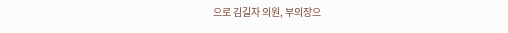으로 김길자 의원, 부의장으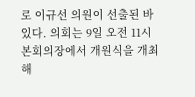로 이규선 의원이 선출된 바 있다. 의회는 9일 오전 11시 본회의장에서 개원식을 개최해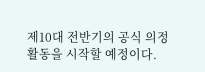제10대 전반기의 공식 의정활동을 시작할 예정이다.